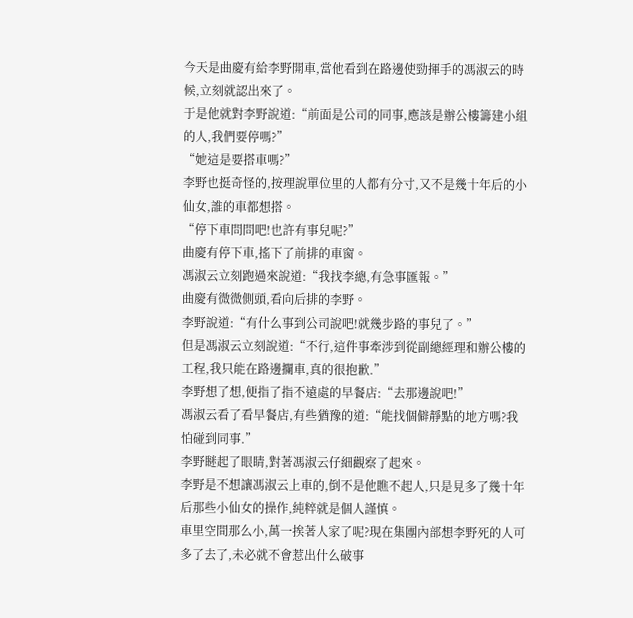今天是曲慶有給李野開車,當他看到在路邊使勁揮手的馮淑云的時候,立刻就認出來了。
于是他就對李野說道:“前面是公司的同事,應該是辦公樓籌建小組的人,我們要停嗎?”
“她這是要搭車嗎?”
李野也挺奇怪的,按理說單位里的人都有分寸,又不是幾十年后的小仙女,誰的車都想搭。
“停下車問問吧!也許有事兒呢?”
曲慶有停下車,搖下了前排的車窗。
馮淑云立刻跑過來說道:“我找李總,有急事匯報。”
曲慶有微微側頭,看向后排的李野。
李野說道:“有什么事到公司說吧!就幾步路的事兒了。”
但是馮淑云立刻說道:“不行,這件事牽涉到從副總經理和辦公樓的工程,我只能在路邊攔車,真的很抱歉.”
李野想了想,便指了指不遠處的早餐店:“去那邊說吧!”
馮淑云看了看早餐店,有些猶豫的道:“能找個僻靜點的地方嗎?我怕碰到同事.”
李野瞇起了眼睛,對著馮淑云仔細觀察了起來。
李野是不想讓馮淑云上車的,倒不是他瞧不起人,只是見多了幾十年后那些小仙女的操作,純粹就是個人謹慎。
車里空間那么小,萬一挨著人家了呢?現在集團內部想李野死的人可多了去了,未必就不會惹出什么破事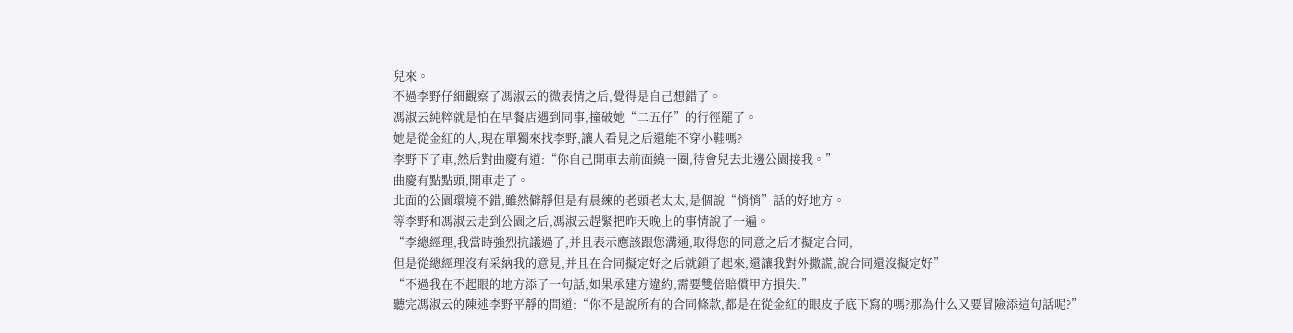兒來。
不過李野仔細觀察了馮淑云的微表情之后,覺得是自己想錯了。
馮淑云純粹就是怕在早餐店遇到同事,撞破她“二五仔”的行徑罷了。
她是從金紅的人,現在單獨來找李野,讓人看見之后還能不穿小鞋嗎?
李野下了車,然后對曲慶有道:“你自己開車去前面繞一圈,待會兒去北邊公園接我。”
曲慶有點點頭,開車走了。
北面的公園環境不錯,雖然僻靜但是有晨練的老頭老太太,是個說“悄悄”話的好地方。
等李野和馮淑云走到公園之后,馮淑云趕緊把昨天晚上的事情說了一遍。
“李總經理,我當時強烈抗議過了,并且表示應該跟您溝通,取得您的同意之后才擬定合同,
但是從總經理沒有采納我的意見,并且在合同擬定好之后就鎖了起來,還讓我對外撒謊,說合同還沒擬定好”
“不過我在不起眼的地方添了一句話,如果承建方違約,需要雙倍賠償甲方損失.”
聽完馮淑云的陳述李野平靜的問道:“你不是說所有的合同條款,都是在從金紅的眼皮子底下寫的嗎?那為什么又要冒險添這句話呢?”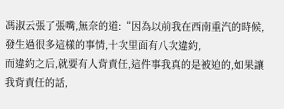馮淑云張了張嘴,無奈的道:“因為以前我在西南重汽的時候,發生過很多這樣的事情,十次里面有八次違約,
而違約之后,就要有人背責任,這件事我真的是被迫的,如果讓我背責任的話,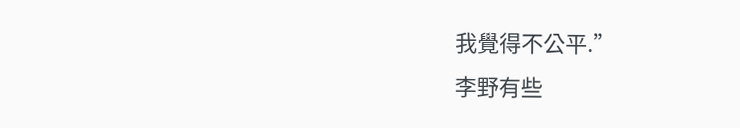我覺得不公平.”
李野有些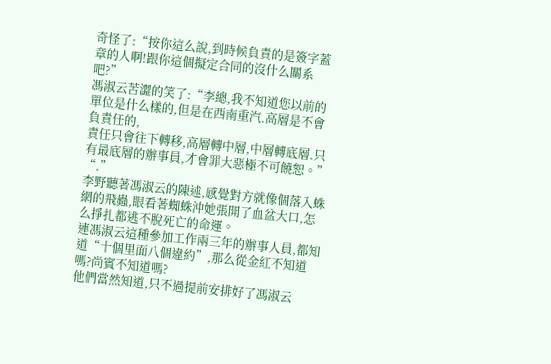奇怪了:“按你這么說,到時候負責的是簽字蓋章的人啊!跟你這個擬定合同的沒什么關系吧?”
馮淑云苦澀的笑了:“李總,我不知道您以前的單位是什么樣的,但是在西南重汽.高層是不會負責任的,
責任只會往下轉移,高層轉中層,中層轉底層.只有最底層的辦事員,才會罪大惡極不可饒恕。”
“.”
李野聽著馮淑云的陳述,感覺對方就像個落入蛛網的飛蟲,眼看著蜘蛛沖她張開了血盆大口,怎么掙扎都逃不脫死亡的命運。
連馮淑云這種參加工作兩三年的辦事人員,都知道“十個里面八個違約”,那么從金紅不知道嗎?尚賓不知道嗎?
他們當然知道,只不過提前安排好了馮淑云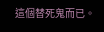這個替死鬼而已。